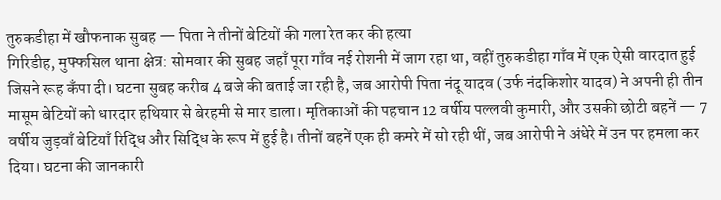तुरुकडीहा में खौफनाक सुबह — पिता ने तीनों बेटियों की गला रेत कर की हत्या
गिरिडीह, मुफ्फसिल थाना क्षेत्र: सोमवार की सुबह जहाँ पूरा गाँव नई रोशनी में जाग रहा था, वहीं तुरुकडीहा गाँव में एक ऐसी वारदात हुई जिसने रूह कँपा दी। घटना सुबह करीब 4 बजे की बताई जा रही है, जब आरोपी पिता नंदू यादव (उर्फ नंदकिशोर यादव) ने अपनी ही तीन मासूम बेटियों को धारदार हथियार से बेरहमी से मार डाला। मृतिकाओं की पहचान 12 वर्षीय पल्लवी कुमारी, और उसकी छोटी बहनें — 7 वर्षीय जुड़वाँ बेटियाँ रिद्धि और सिद्धि के रूप में हुई है। तीनों बहनें एक ही कमरे में सो रही थीं, जब आरोपी ने अंधेरे में उन पर हमला कर दिया। घटना की जानकारी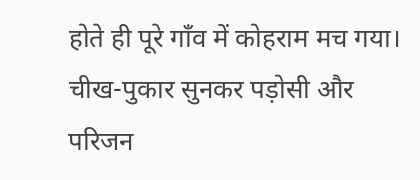होते ही पूरे गाँव में कोहराम मच गया। चीख-पुकार सुनकर पड़ोसी और परिजन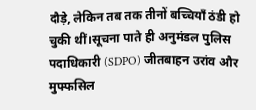दौड़े, लेकिन तब तक तीनों बच्चियाँ ठंडी हो चुकी थीं।सूचना पाते ही अनुमंडल पुलिस पदाधिकारी (SDPO) जीतबाहन उरांव और मुफ्फसिल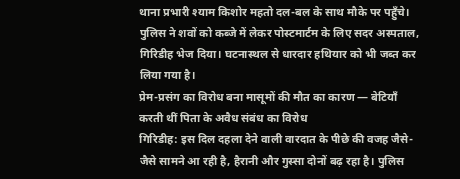थाना प्रभारी श्याम किशोर महतो दल-बल के साथ मौके पर पहुँचे। पुलिस ने शवों को कब्जे में लेकर पोस्टमार्टम के लिए सदर अस्पताल, गिरिडीह भेज दिया। घटनास्थल से धारदार हथियार को भी जब्त कर लिया गया है।
प्रेम-प्रसंग का विरोध बना मासूमों की मौत का कारण — बेटियाँ करती थीं पिता के अवैध संबंध का विरोध
गिरिडीह: इस दिल दहला देने वाली वारदात के पीछे की वजह जैसे-जैसे सामने आ रही है, हैरानी और गुस्सा दोनों बढ़ रहा है। पुलिस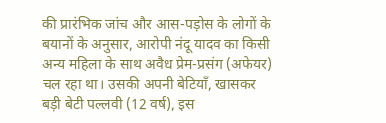की प्रारंभिक जांच और आस-पड़ोस के लोगों के बयानों के अनुसार, आरोपी नंदू यादव का किसी अन्य महिला के साथ अवैध प्रेम-प्रसंग (अफेयर) चल रहा था। उसकी अपनी बेटियाँ, खासकर बड़ी बेटी पल्लवी (12 वर्ष), इस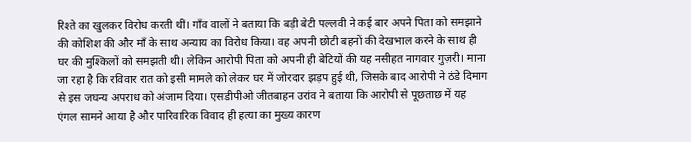रिश्ते का खुलकर विरोध करती थीं। गाँव वालों ने बताया कि बड़ी बेटी पल्लवी ने कई बार अपने पिता को समझाने की कोशिश की और माँ के साथ अन्याय का विरोध किया। वह अपनी छोटी बहनों की देखभाल करने के साथ ही घर की मुश्किलों को समझती थी। लेकिन आरोपी पिता को अपनी ही बेटियों की यह नसीहत नागवार गुज़री। माना जा रहा है कि रविवार रात को इसी मामले को लेकर घर में जोरदार झड़प हुई थी, जिसके बाद आरोपी ने ठंडे दिमाग से इस जघन्य अपराध को अंजाम दिया। एसडीपीओ जीतबाहन उरांव ने बताया कि आरोपी से पूछताछ में यह एंगल सामने आया है और पारिवारिक विवाद ही हत्या का मुख्य कारण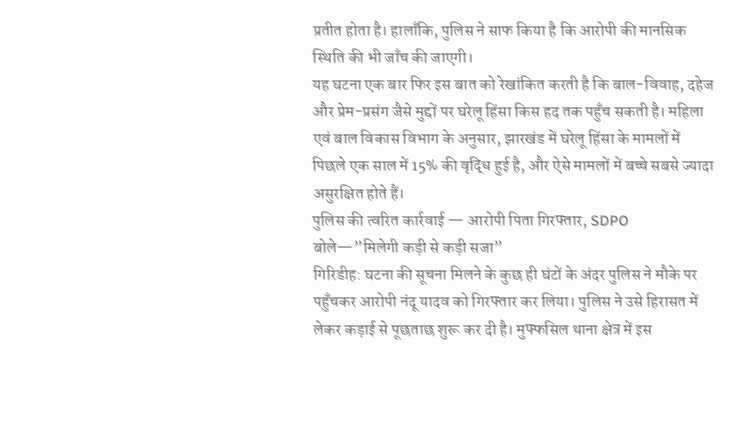प्रतीत होता है। हालाँकि, पुलिस ने साफ किया है कि आरोपी की मानसिक स्थिति की भी जाँच की जाएगी।
यह घटना एक बार फिर इस बात को रेखांकित करती है कि बाल-विवाह, दहेज और प्रेम-प्रसंग जैसे मुद्दों पर घरेलू हिंसा किस हद तक पहुँच सकती है। महिला एवं बाल विकास विभाग के अनुसार, झारखंड में घरेलू हिंसा के मामलों में पिछले एक साल में 15% की वृद्धि हुई है, और ऐसे मामलों में बच्चे सबसे ज्यादा असुरक्षित होते हैं।
पुलिस की त्वरित कार्रवाई — आरोपी पिता गिरफ्तार, SDPO बोले—”मिलेगी कड़ी से कड़ी सजा”
गिरिडीह: घटना की सूचना मिलने के कुछ ही घंटों के अंदर पुलिस ने मौके पर पहुँचकर आरोपी नंदू यादव को गिरफ्तार कर लिया। पुलिस ने उसे हिरासत में लेकर कड़ाई से पूछताछ शुरू कर दी है। मुफ्फसिल थाना क्षेत्र में इस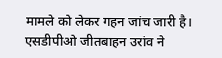मामले को लेकर गहन जांच जारी है।
एसडीपीओ जीतबाहन उरांव ने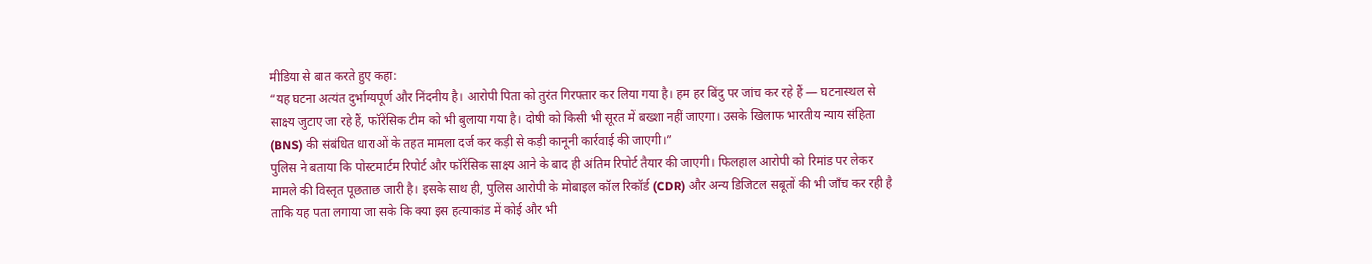मीडिया से बात करते हुए कहा:
“यह घटना अत्यंत दुर्भाग्यपूर्ण और निंदनीय है। आरोपी पिता को तुरंत गिरफ्तार कर लिया गया है। हम हर बिंदु पर जांच कर रहे हैं — घटनास्थल से साक्ष्य जुटाए जा रहे हैं, फॉरेंसिक टीम को भी बुलाया गया है। दोषी को किसी भी सूरत में बख्शा नहीं जाएगा। उसके खिलाफ भारतीय न्याय संहिता (BNS) की संबंधित धाराओं के तहत मामला दर्ज कर कड़ी से कड़ी कानूनी कार्रवाई की जाएगी।”
पुलिस ने बताया कि पोस्टमार्टम रिपोर्ट और फॉरेंसिक साक्ष्य आने के बाद ही अंतिम रिपोर्ट तैयार की जाएगी। फिलहाल आरोपी को रिमांड पर लेकर मामले की विस्तृत पूछताछ जारी है। इसके साथ ही, पुलिस आरोपी के मोबाइल कॉल रिकॉर्ड (CDR) और अन्य डिजिटल सबूतों की भी जाँच कर रही है ताकि यह पता लगाया जा सके कि क्या इस हत्याकांड में कोई और भी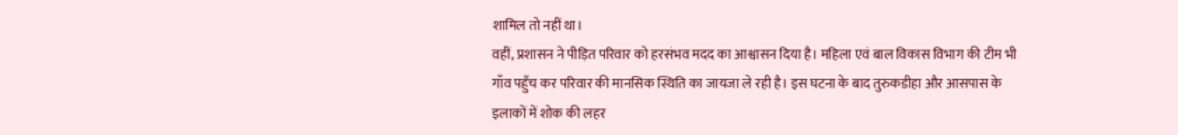शामिल तो नहीं था।
वहीं, प्रशासन ने पीड़ित परिवार को हरसंभव मदद का आश्वासन दिया है। महिला एवं बाल विकास विभाग की टीम भी गाँव पहुँच कर परिवार की मानसिक स्थिति का जायजा ले रही है। इस घटना के बाद तुरुकडीहा और आसपास के इलाकों में शोक की लहर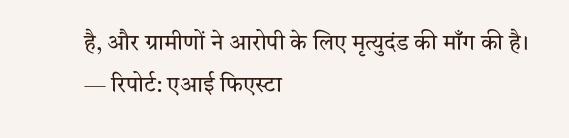है, और ग्रामीणों ने आरोपी के लिए मृत्युदंड की माँग की है।
— रिपोर्ट: एआई फिएस्टा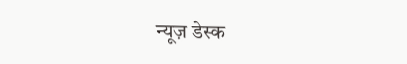न्यूज़ डेस्क